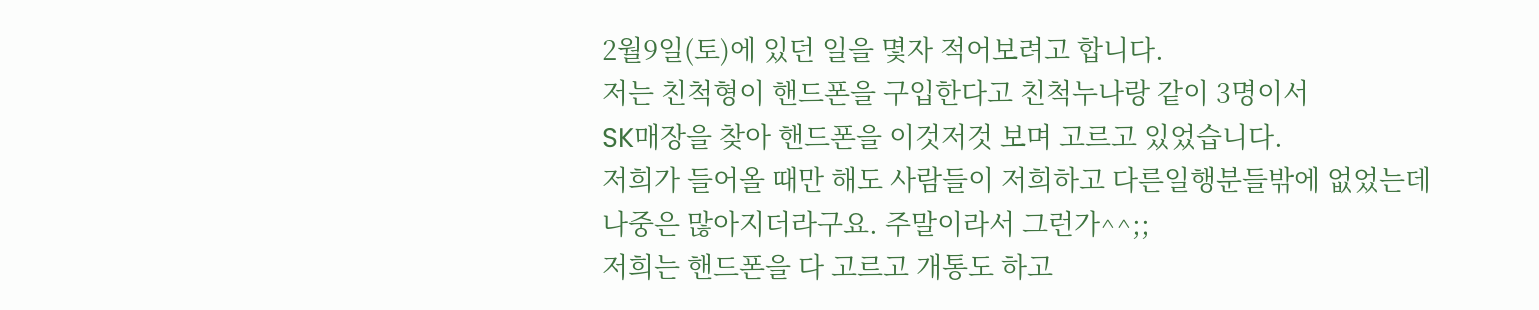2월9일(토)에 있던 일을 몇자 적어보려고 합니다.
저는 친척형이 핸드폰을 구입한다고 친척누나랑 같이 3명이서
SK매장을 찾아 핸드폰을 이것저것 보며 고르고 있었습니다.
저희가 들어올 때만 해도 사람들이 저희하고 다른일행분들밖에 없었는데
나중은 많아지더라구요. 주말이라서 그런가^^;;
저희는 핸드폰을 다 고르고 개통도 하고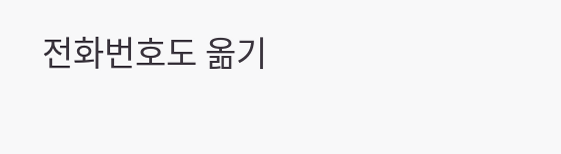전화번호도 옮기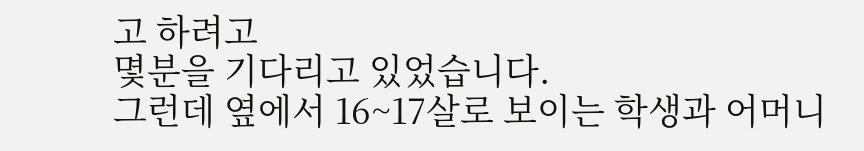고 하려고
몇분을 기다리고 있었습니다.
그런데 옆에서 16~17살로 보이는 학생과 어머니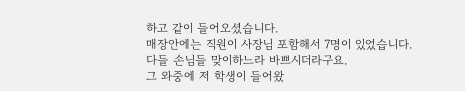하고 같이 들어오셨습니다.
매장안에는 직원이 사장님 포함해서 7명이 있었습니다.
다들 손님들 맞이하느라 바쁘시더라구요.
그 와중에 저 학생이 들어왔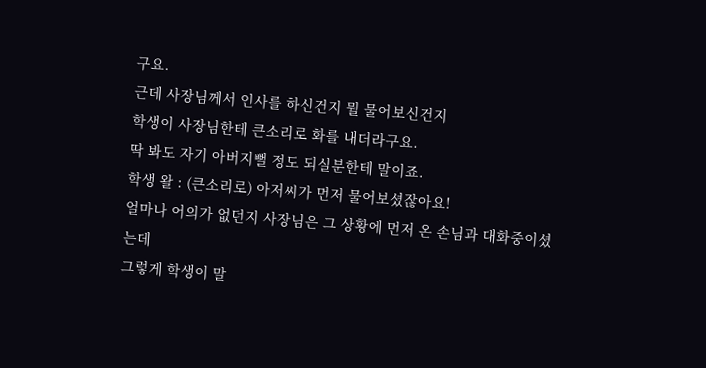구요.
근데 사장님께서 인사를 하신건지 뭘 물어보신건지
학생이 사장님한테 큰소리로 화를 내더라구요.
딱 봐도 자기 아버지뻘 정도 되실분한테 말이죠.
학생 왈 : (큰소리로) 아저씨가 먼저 물어보셨잖아요!
얼마나 어의가 없던지 사장님은 그 상황에 먼저 온 손님과 대화중이셨는데
그렇게 학생이 말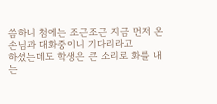씀하니 첨에는 조근조근 지금 먼저 온 손님과 대화중이니 기다리라고
하셨는데도 학생은 큰 소리로 화를 내는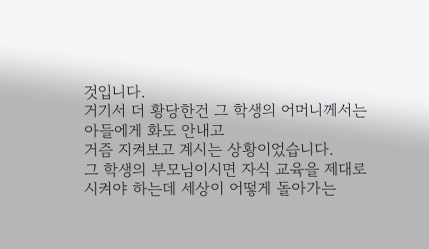것입니다.
거기서 더 황당한건 그 학생의 어머니께서는 아들에게 화도 안내고
거즘 지켜보고 계시는 상황이었습니다.
그 학생의 부모님이시면 자식 교육을 제대로 시켜야 하는데 세상이 어떻게 돌아가는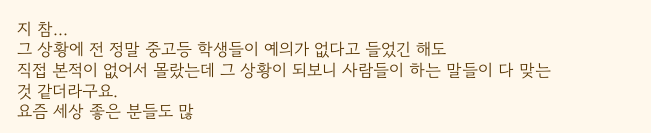지 참...
그 상황에 전 정말 중고등 학생들이 예의가 없다고 들었긴 해도
직접 본적이 없어서 몰랐는데 그 상황이 되보니 사람들이 하는 말들이 다 맞는 것 같더라구요.
요즘 세상 좋은 분들도 많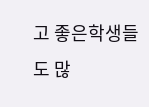고 좋은학생들도 많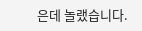은데 놀랬습니다.